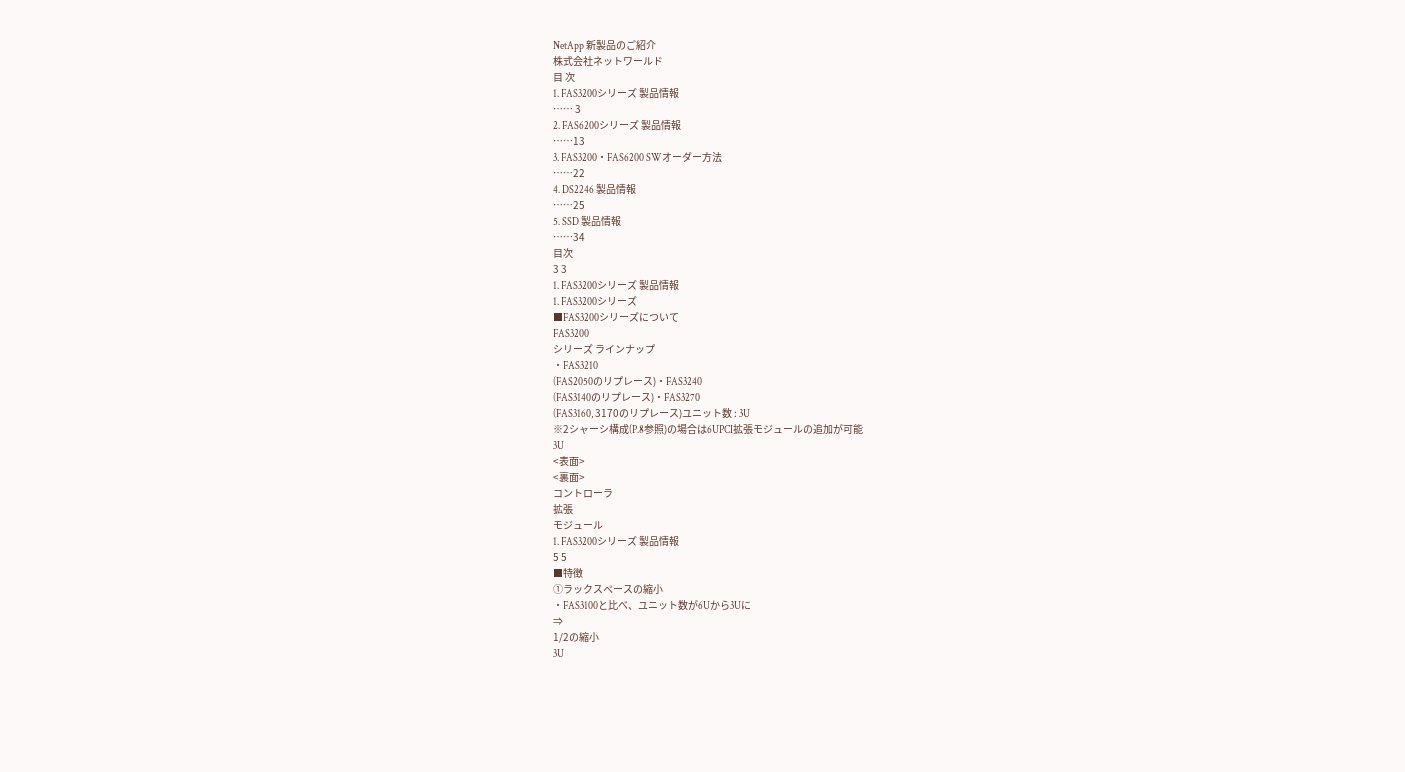NetApp 新製品のご紹介
株式会社ネットワールド
目 次
1. FAS3200シリーズ 製品情報
…… 3
2. FAS6200シリーズ 製品情報
……13
3. FAS3200・FAS6200 SWオーダー方法
……22
4. DS2246 製品情報
……25
5. SSD 製品情報
……34
目次
3 3
1. FAS3200シリーズ 製品情報
1. FAS3200シリーズ
■FAS3200シリーズについて
FAS3200
シリーズ ラインナップ
・FAS3210
(FAS2050のリプレース)・FAS3240
(FAS3140のリプレース)・FAS3270
(FAS3160, 3170のリプレース)ユニット数 : 3U
※2シャーシ構成(P.8参照)の場合は6UPCI拡張モジュールの追加が可能
3U
<表面>
<裏面>
コントローラ
拡張
モジュール
1. FAS3200シリーズ 製品情報
5 5
■特徴
①ラックスペースの縮小
・FAS3100と比べ、ユニット数が6Uから3Uに
⇒
1/2の縮小
3U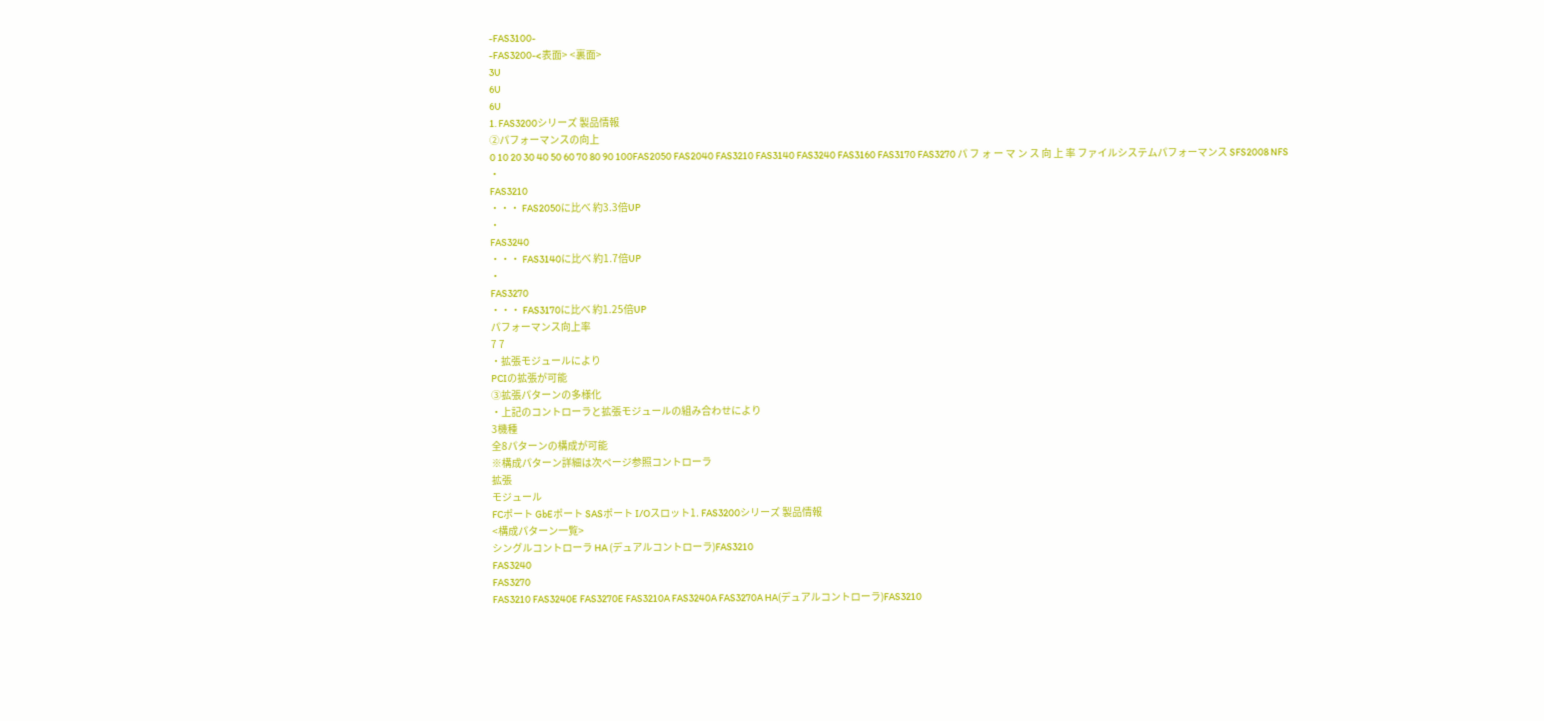-FAS3100-
-FAS3200-<表面> <裏面>
3U
6U
6U
1. FAS3200シリーズ 製品情報
②パフォーマンスの向上
0 10 20 30 40 50 60 70 80 90 100FAS2050 FAS2040 FAS3210 FAS3140 FAS3240 FAS3160 FAS3170 FAS3270 パ フ ォ ー マ ン ス 向 上 率 ファイルシステムパフォーマンス SFS2008 NFS
・
FAS3210
・・・ FAS2050に比べ 約3.3倍UP
・
FAS3240
・・・ FAS3140に比べ 約1.7倍UP
・
FAS3270
・・・ FAS3170に比べ 約1.25倍UP
パフォーマンス向上率
7 7
・拡張モジュールにより
PCIの拡張が可能
③拡張パターンの多様化
・上記のコントローラと拡張モジュールの組み合わせにより
3機種
全8パターンの構成が可能
※構成パターン詳細は次ページ参照コントローラ
拡張
モジュール
FCポート GbEポート SASポート I/Oスロット1. FAS3200シリーズ 製品情報
<構成パターン一覧>
シングルコントローラ HA (デュアルコントローラ)FAS3210
FAS3240
FAS3270
FAS3210 FAS3240E FAS3270E FAS3210A FAS3240A FAS3270A HA(デュアルコントローラ)FAS3210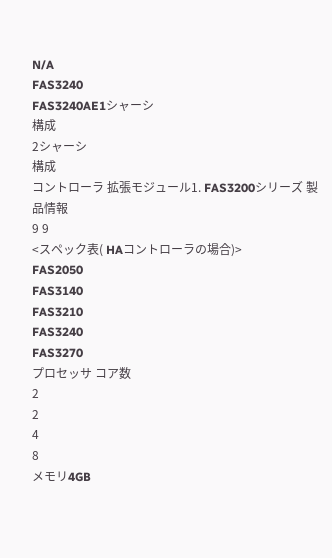N/A
FAS3240
FAS3240AE1シャーシ
構成
2シャーシ
構成
コントローラ 拡張モジュール1. FAS3200シリーズ 製品情報
9 9
<スペック表( HAコントローラの場合)>
FAS2050
FAS3140
FAS3210
FAS3240
FAS3270
プロセッサ コア数
2
2
4
8
メモリ4GB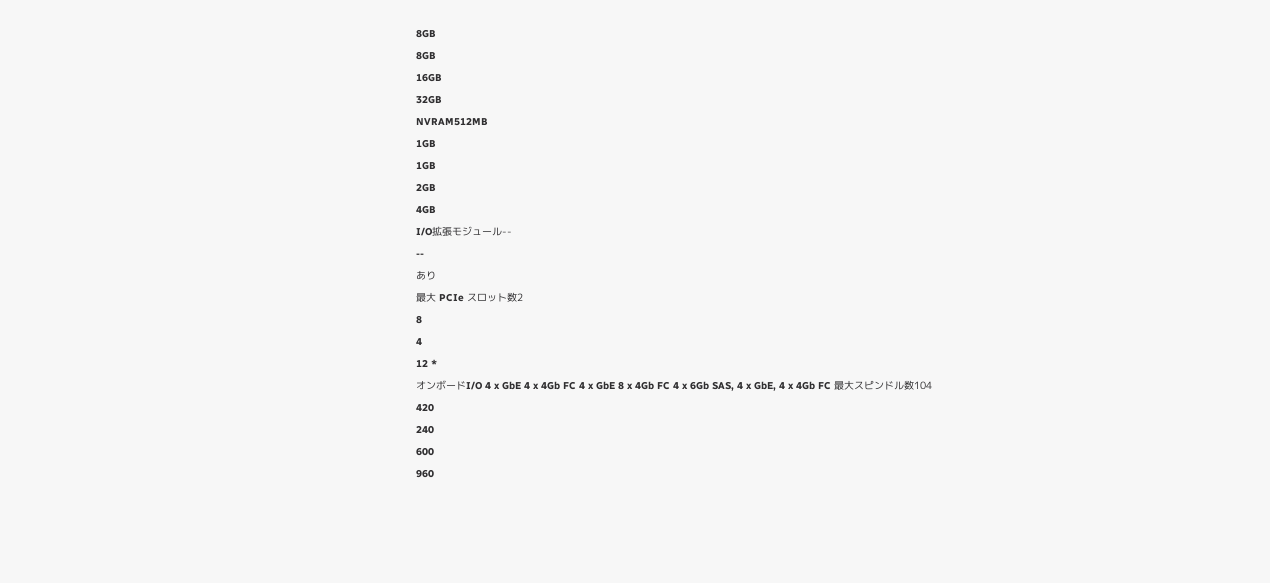8GB
8GB
16GB
32GB
NVRAM512MB
1GB
1GB
2GB
4GB
I/O拡張モジュール--
--
あり
最大 PCIe スロット数2
8
4
12 *
オンボードI/O 4 x GbE 4 x 4Gb FC 4 x GbE 8 x 4Gb FC 4 x 6Gb SAS, 4 x GbE, 4 x 4Gb FC 最大スピンドル数104
420
240
600
960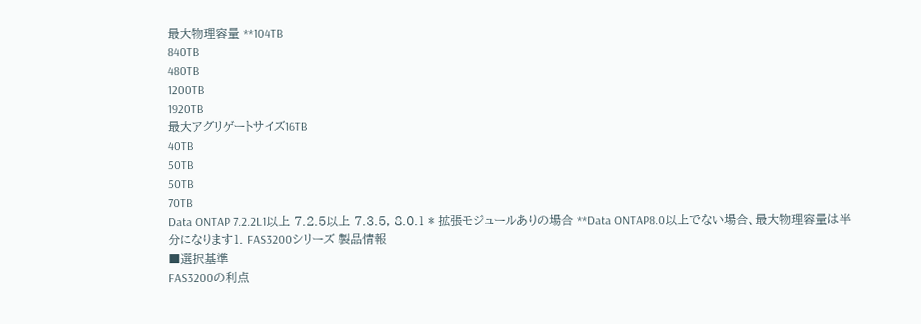最大物理容量 **104TB
840TB
480TB
1200TB
1920TB
最大アグリゲートサイズ16TB
40TB
50TB
50TB
70TB
Data ONTAP 7.2.2L1以上 7.2.5以上 7.3.5, 8.0.1 * 拡張モジュールありの場合 **Data ONTAP8.0以上でない場合、最大物理容量は半分になります1. FAS3200シリーズ 製品情報
■選択基準
FAS3200の利点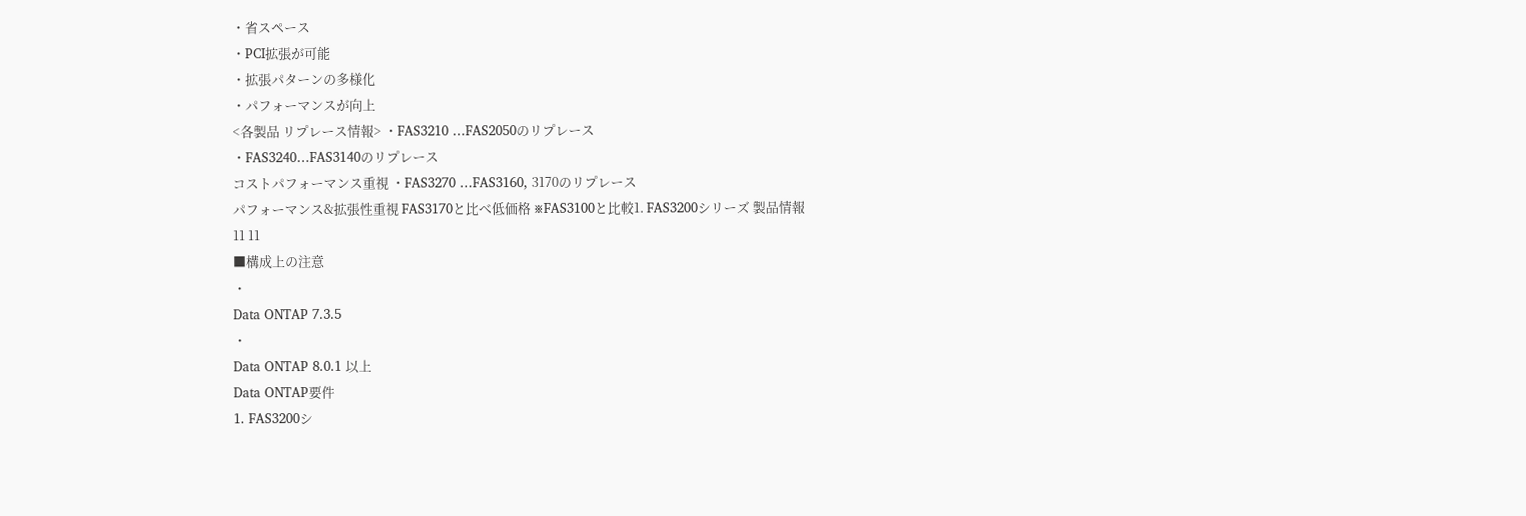・省スペース
・PCI拡張が可能
・拡張パターンの多様化
・パフォーマンスが向上
<各製品 リプレース情報> ・FAS3210 …FAS2050のリプレース
・FAS3240…FAS3140のリプレース
コストパフォーマンス重視 ・FAS3270 …FAS3160, 3170のリプレース
パフォーマンス&拡張性重視 FAS3170と比べ低価格 ※FAS3100と比較1. FAS3200シリーズ 製品情報
11 11
■構成上の注意
・
Data ONTAP 7.3.5
・
Data ONTAP 8.0.1 以上
Data ONTAP要件
1. FAS3200シ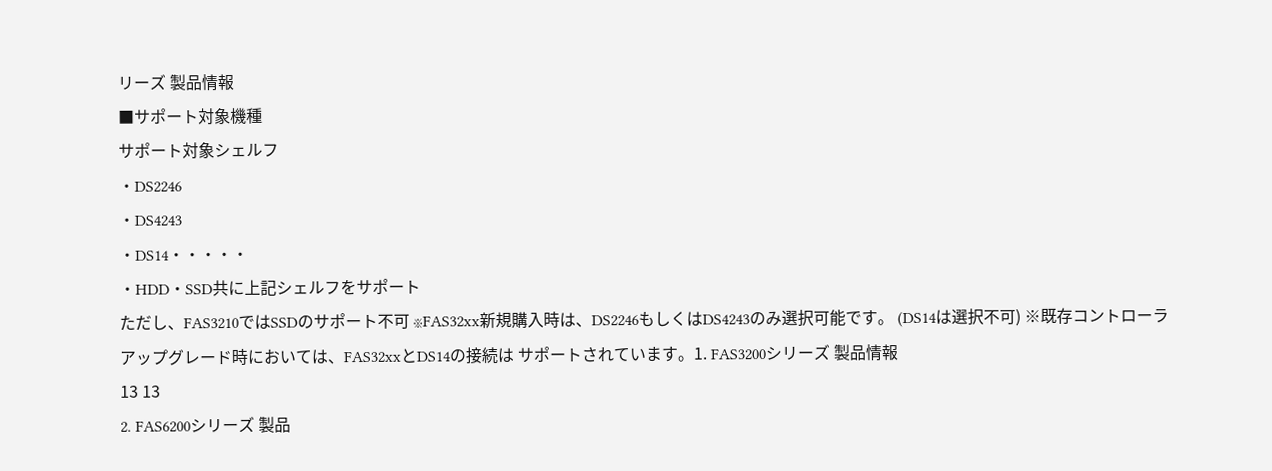リーズ 製品情報
■サポート対象機種
サポート対象シェルフ
・DS2246
・DS4243
・DS14・・・・・
・HDD・SSD共に上記シェルフをサポート
ただし、FAS3210ではSSDのサポート不可 ※FAS32xx新規購入時は、DS2246もしくはDS4243のみ選択可能です。 (DS14は選択不可) ※既存コントローラアップグレード時においては、FAS32xxとDS14の接続は サポートされています。1. FAS3200シリーズ 製品情報
13 13
2. FAS6200シリーズ 製品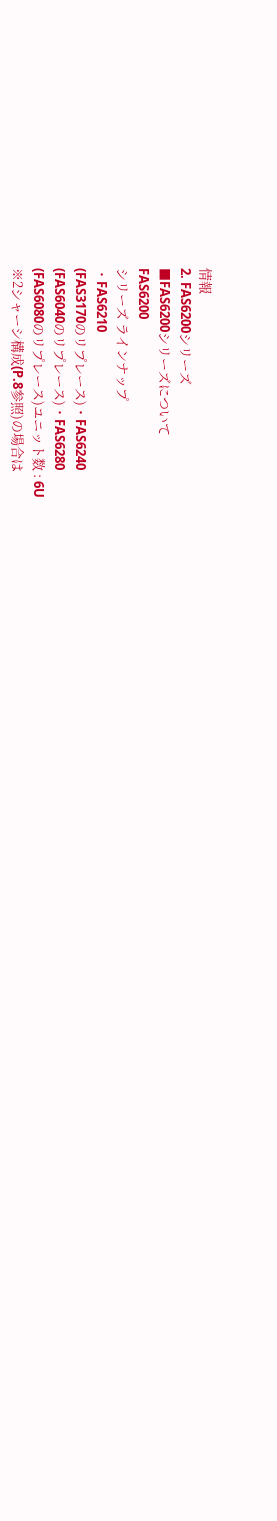情報
2. FAS6200シリーズ
■FAS6200シリーズについて
FAS6200
シリーズ ラインナップ
・FAS6210
(FAS3170のリプレース)・FAS6240
(FAS6040のリプレース)・FAS6280
(FAS6080のリプレース)ユニット数 : 6U
※2シャーシ構成(P.8参照)の場合は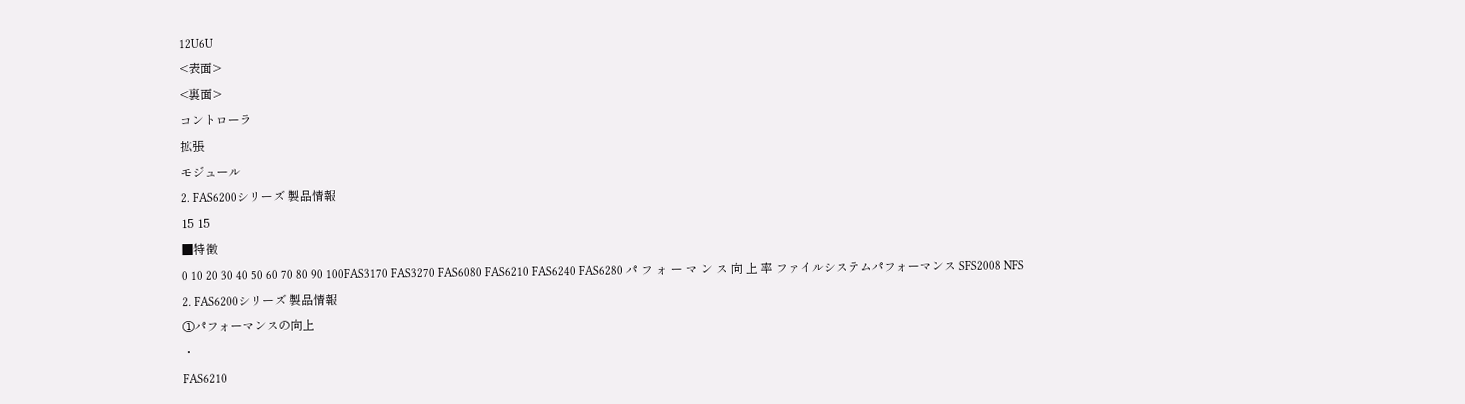12U6U
<表面>
<裏面>
コントローラ
拡張
モジュール
2. FAS6200シリーズ 製品情報
15 15
■特徴
0 10 20 30 40 50 60 70 80 90 100FAS3170 FAS3270 FAS6080 FAS6210 FAS6240 FAS6280 パ フ ォ ー マ ン ス 向 上 率 ファイルシステムパフォーマンス SFS2008 NFS
2. FAS6200シリーズ 製品情報
①パフォーマンスの向上
・
FAS6210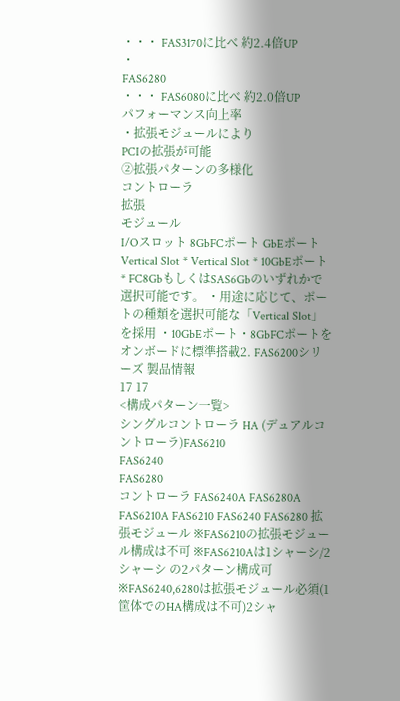・・・ FAS3170に比べ 約2.4倍UP
・
FAS6280
・・・ FAS6080に比べ 約2.0倍UP
パフォーマンス向上率
・拡張モジュールにより
PCIの拡張が可能
②拡張パターンの多様化
コントローラ
拡張
モジュール
I/Oスロット 8GbFCポート GbEポート Vertical Slot * Vertical Slot * 10GbEポート * FC8GbもしくはSAS6Gbのいずれかで選択可能です。 ・用途に応じて、ポートの種類を選択可能な「Vertical Slot」を採用 ・10GbEポート・8GbFCポートをオンボードに標準搭載2. FAS6200シリーズ 製品情報
17 17
<構成パターン一覧>
シングルコントローラ HA (デュアルコントローラ)FAS6210
FAS6240
FAS6280
コントローラ FAS6240A FAS6280A FAS6210A FAS6210 FAS6240 FAS6280 拡張モジュール ※FAS6210の拡張モジュール構成は不可 ※FAS6210Aは1シャーシ/2シャーシ の2パターン構成可 ※FAS6240,6280は拡張モジュール必須(1筐体でのHA構成は不可)2シャ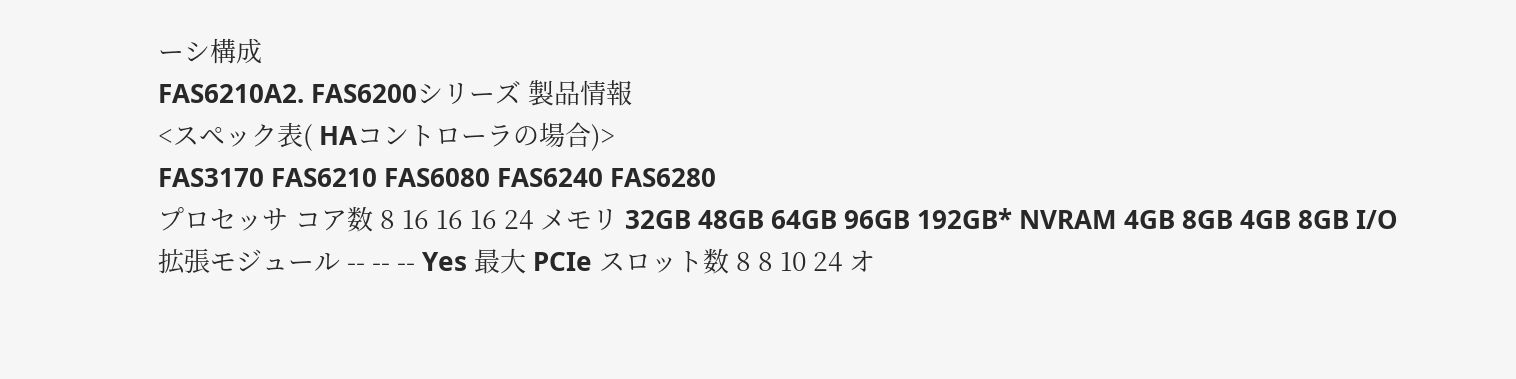ーシ構成
FAS6210A2. FAS6200シリーズ 製品情報
<スペック表( HAコントローラの場合)>
FAS3170 FAS6210 FAS6080 FAS6240 FAS6280
プロセッサ コア数 8 16 16 16 24 メモリ 32GB 48GB 64GB 96GB 192GB* NVRAM 4GB 8GB 4GB 8GB I/O 拡張モジュール -- -- -- Yes 最大 PCIe スロット数 8 8 10 24 オ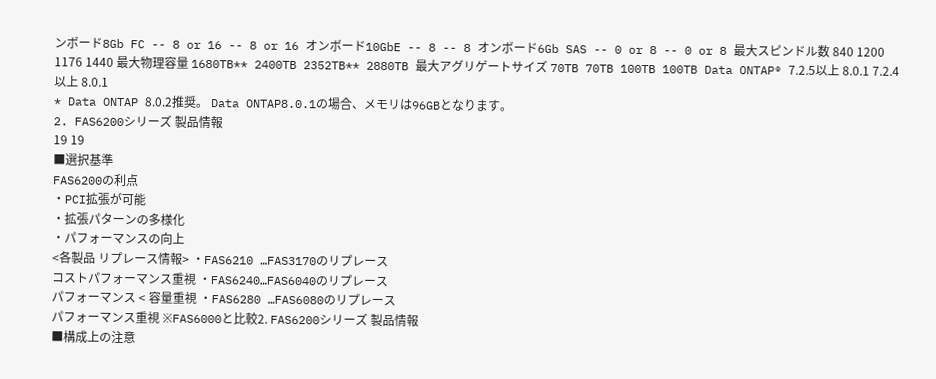ンボード8Gb FC -- 8 or 16 -- 8 or 16 オンボード10GbE -- 8 -- 8 オンボード6Gb SAS -- 0 or 8 -- 0 or 8 最大スピンドル数 840 1200 1176 1440 最大物理容量 1680TB** 2400TB 2352TB** 2880TB 最大アグリゲートサイズ 70TB 70TB 100TB 100TB Data ONTAP® 7.2.5以上 8.0.1 7.2.4以上 8.0.1
* Data ONTAP 8.0.2推奨。 Data ONTAP8.0.1の場合、メモリは96GBとなります。
2. FAS6200シリーズ 製品情報
19 19
■選択基準
FAS6200の利点
・PCI拡張が可能
・拡張パターンの多様化
・パフォーマンスの向上
<各製品 リプレース情報> ・FAS6210 …FAS3170のリプレース
コストパフォーマンス重視 ・FAS6240…FAS6040のリプレース
パフォーマンス < 容量重視 ・FAS6280 …FAS6080のリプレース
パフォーマンス重視 ※FAS6000と比較2. FAS6200シリーズ 製品情報
■構成上の注意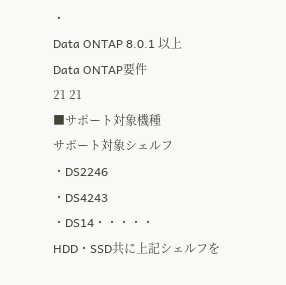・
Data ONTAP 8.0.1 以上
Data ONTAP要件
21 21
■サポート対象機種
サポート対象シェルフ
・DS2246
・DS4243
・DS14・・・・・
HDD・SSD共に上記シェルフを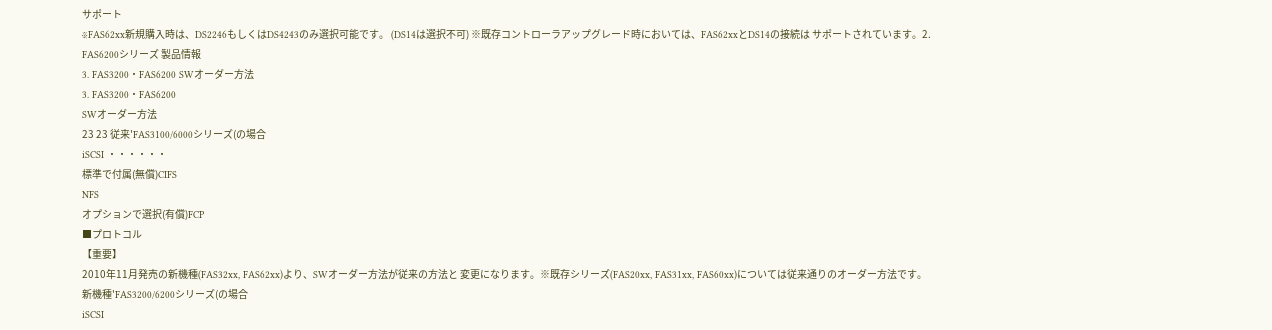サポート
※FAS62xx新規購入時は、DS2246もしくはDS4243のみ選択可能です。 (DS14は選択不可) ※既存コントローラアップグレード時においては、FAS62xxとDS14の接続は サポートされています。2. FAS6200シリーズ 製品情報
3. FAS3200・FAS6200 SWオーダー方法
3. FAS3200・FAS6200
SWオーダー方法
23 23 従来'FAS3100/6000シリーズ(の場合
iSCSI ・・・・・・
標準で付属(無償)CIFS
NFS
オプションで選択(有償)FCP
■プロトコル
【重要】
2010年11月発売の新機種(FAS32xx, FAS62xx)より、SWオーダー方法が従来の方法と 変更になります。※既存シリーズ(FAS20xx, FAS31xx, FAS60xx)については従来通りのオーダー方法です。
新機種'FAS3200/6200シリーズ(の場合
iSCSI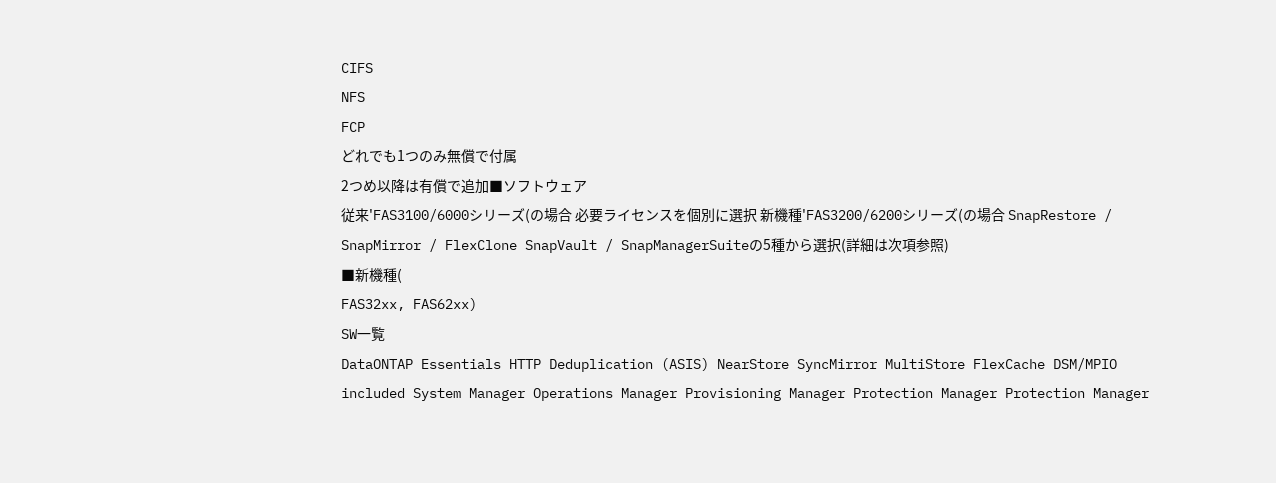CIFS
NFS
FCP
どれでも1つのみ無償で付属
2つめ以降は有償で追加■ソフトウェア
従来'FAS3100/6000シリーズ(の場合 必要ライセンスを個別に選択 新機種'FAS3200/6200シリーズ(の場合 SnapRestore / SnapMirror / FlexClone SnapVault / SnapManagerSuiteの5種から選択(詳細は次項参照)
■新機種(
FAS32xx, FAS62xx)
SW一覧
DataONTAP Essentials HTTP Deduplication (ASIS) NearStore SyncMirror MultiStore FlexCache DSM/MPIO included System Manager Operations Manager Provisioning Manager Protection Manager Protection Manager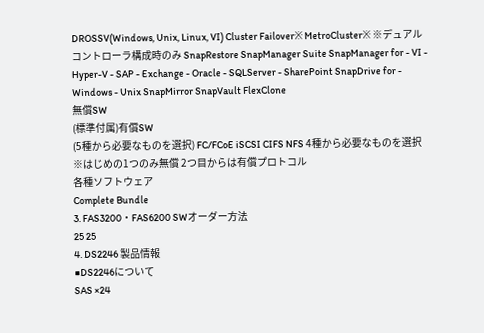DROSSV(Windows, Unix, Linux, VI) Cluster Failover※ MetroCluster※ ※デュアルコントローラ構成時のみ SnapRestore SnapManager Suite SnapManager for - VI - Hyper-V - SAP - Exchange - Oracle - SQLServer - SharePoint SnapDrive for - Windows - Unix SnapMirror SnapVault FlexClone
無償SW
(標準付属)有償SW
(5種から必要なものを選択) FC/FCoE iSCSI CIFS NFS 4種から必要なものを選択 ※はじめの1つのみ無償 2つ目からは有償プロトコル
各種ソフトウェア
Complete Bundle
3. FAS3200・FAS6200 SWオーダー方法
25 25
4. DS2246 製品情報
■DS2246について
SAS ×24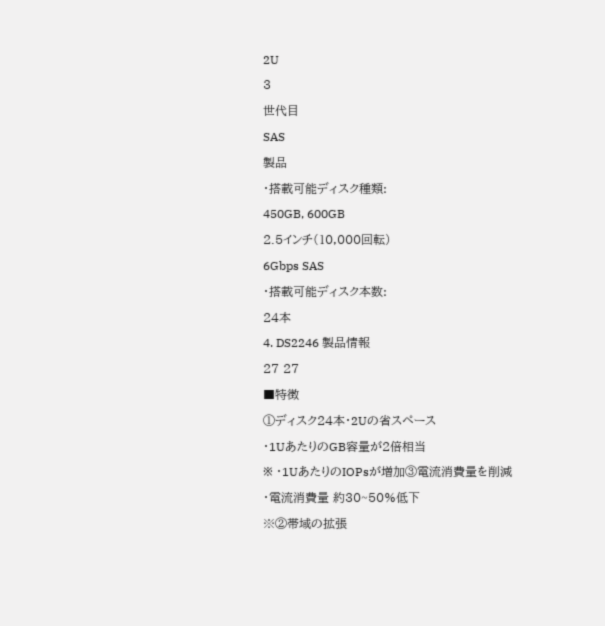2U
3
世代目
SAS
製品
・搭載可能ディスク種類:
450GB, 600GB
2.5インチ(10,000回転)
6Gbps SAS
・搭載可能ディスク本数:
24本
4. DS2246 製品情報
27 27
■特徴
①ディスク24本・2Uの省スペース
・1UあたりのGB容量が2倍相当
※ ・1UあたりのIOPsが増加③電流消費量を削減
・電流消費量 約30~50%低下
※②帯域の拡張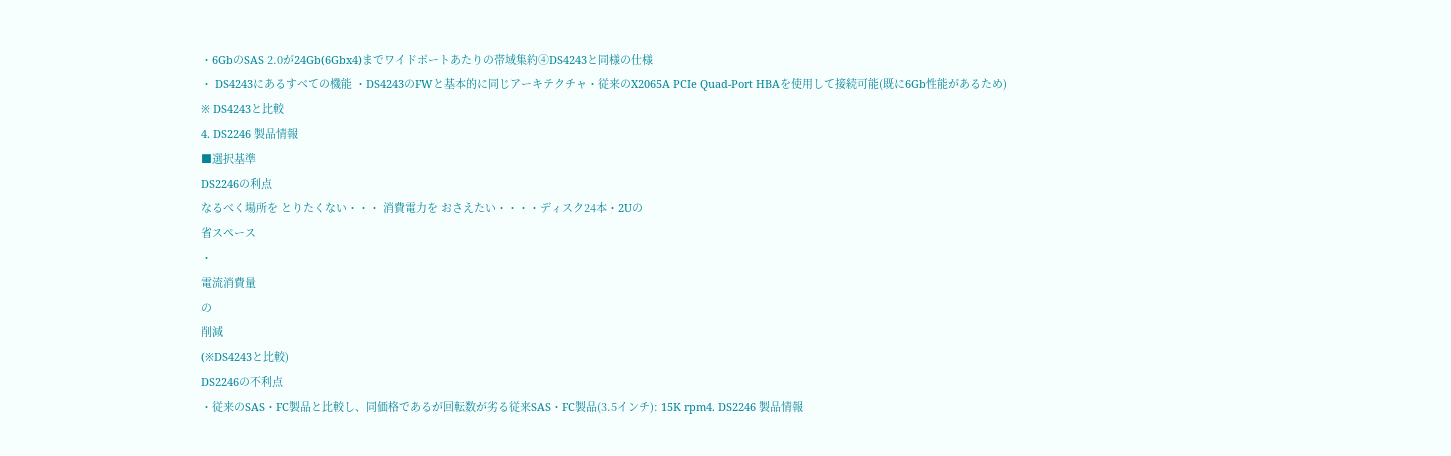・6GbのSAS 2.0が24Gb(6Gbx4)までワイドポートあたりの帯域集約④DS4243と同様の仕様
・ DS4243にあるすべての機能 ・DS4243のFWと基本的に同じアーキテクチャ・従来のX2065A PCIe Quad-Port HBAを使用して接続可能(既に6Gb性能があるため)
※ DS4243と比較
4. DS2246 製品情報
■選択基準
DS2246の利点
なるべく場所を とりたくない・・・ 消費電力を おさえたい・・・・ディスク24本・2Uの
省スペース
・
電流消費量
の
削減
(※DS4243と比較)
DS2246の不利点
・従来のSAS・FC製品と比較し、同価格であるが回転数が劣る従来SAS・FC製品(3.5インチ): 15K rpm4. DS2246 製品情報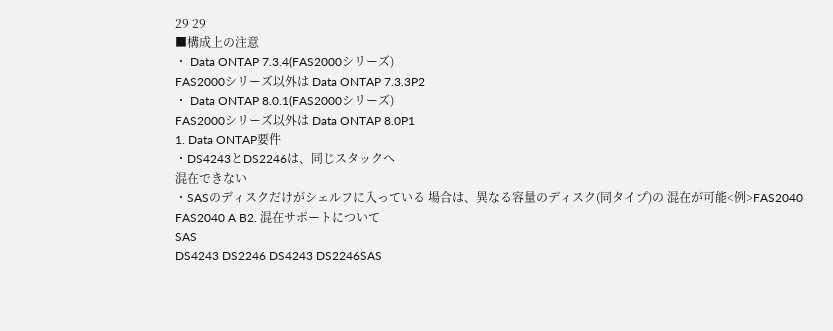29 29
■構成上の注意
・ Data ONTAP 7.3.4(FAS2000シリーズ)
FAS2000シリーズ以外は Data ONTAP 7.3.3P2
・ Data ONTAP 8.0.1(FAS2000シリーズ)
FAS2000シリーズ以外は Data ONTAP 8.0P1
1. Data ONTAP要件
・DS4243とDS2246は、同じスタックへ
混在できない
・SASのディスクだけがシェルフに入っている 場合は、異なる容量のディスク(同タイプ)の 混在が可能<例>FAS2040
FAS2040 A B2. 混在サポートについて
SAS
DS4243 DS2246 DS4243 DS2246SAS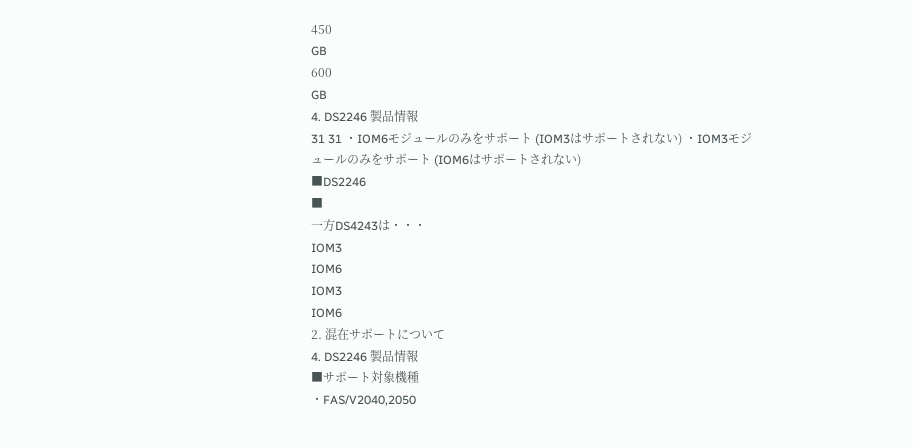450
GB
600
GB
4. DS2246 製品情報
31 31 ・IOM6モジュールのみをサポート (IOM3はサポートされない) ・IOM3モジュールのみをサポート (IOM6はサポートされない)
■DS2246
■
一方DS4243は・・・
IOM3
IOM6
IOM3
IOM6
2. 混在サポートについて
4. DS2246 製品情報
■サポート対象機種
・FAS/V2040,2050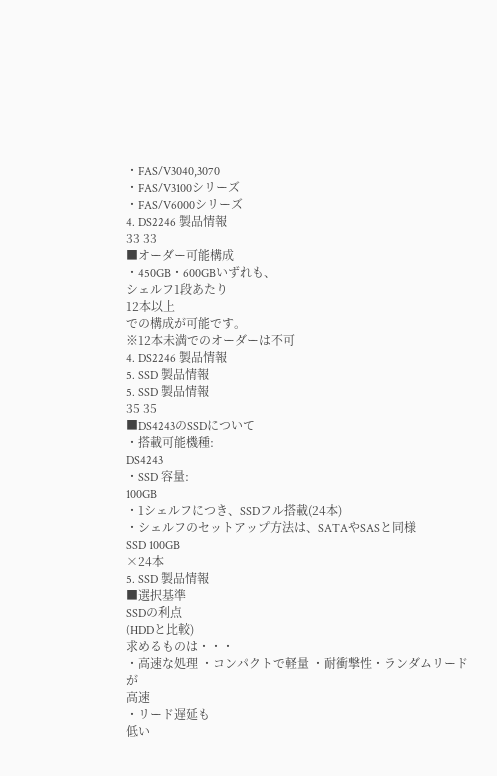・FAS/V3040,3070
・FAS/V3100シリーズ
・FAS/V6000シリーズ
4. DS2246 製品情報
33 33
■オーダー可能構成
・450GB・600GBいずれも、
シェルフ1段あたり
12本以上
での構成が可能です。
※12本未満でのオーダーは不可
4. DS2246 製品情報
5. SSD 製品情報
5. SSD 製品情報
35 35
■DS4243のSSDについて
・搭載可能機種:
DS4243
・SSD 容量:
100GB
・1シェルフにつき、SSDフル搭載(24本)
・シェルフのセットアップ方法は、SATAやSASと同様
SSD 100GB
×24本
5. SSD 製品情報
■選択基準
SSDの利点
(HDDと比較)
求めるものは・・・
・高速な処理 ・コンパクトで軽量 ・耐衝撃性・ランダムリードが
高速
・リード遅延も
低い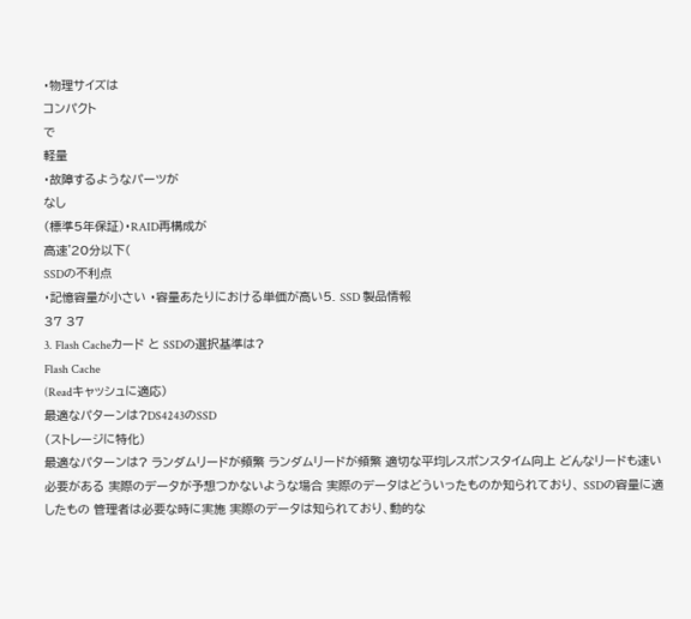・物理サイズは
コンパクト
で
軽量
・故障するようなパーツが
なし
(標準5年保証)・RAID再構成が
高速'20分以下(
SSDの不利点
・記憶容量が小さい ・容量あたりにおける単価が高い5. SSD 製品情報
37 37
3. Flash Cacheカード と SSDの選択基準は?
Flash Cache
(Readキャッシュに適応)
最適なパターンは?DS4243のSSD
(ストレージに特化)
最適なパターンは? ランダムリードが頻繁 ランダムリードが頻繁 適切な平均レスポンスタイム向上 どんなリードも速い必要がある 実際のデータが予想つかないような場合 実際のデータはどういったものか知られており、 SSDの容量に適したもの 管理者は必要な時に実施 実際のデータは知られており、動的な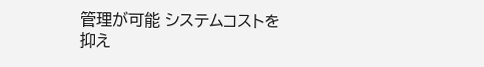管理が可能 システムコストを抑え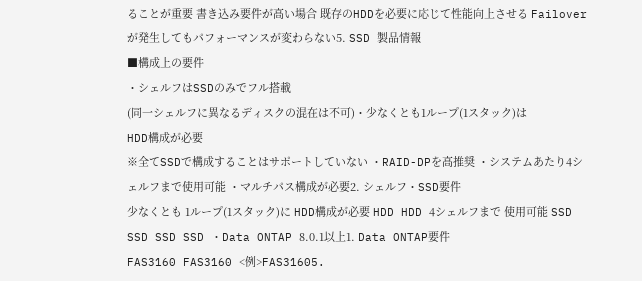ることが重要 書き込み要件が高い場合 既存のHDDを必要に応じて性能向上させる Failoverが発生してもパフォーマンスが変わらない5. SSD 製品情報
■構成上の要件
・シェルフはSSDのみでフル搭載
(同一シェルフに異なるディスクの混在は不可)・少なくとも1ループ(1スタック)は
HDD構成が必要
※全てSSDで構成することはサポートしていない ・RAID-DPを高推奨 ・システムあたり4シェルフまで使用可能 ・マルチパス構成が必要2. シェルフ・SSD要件
少なくとも 1ループ(1スタック)に HDD構成が必要 HDD HDD 4シェルフまで 使用可能 SSD SSD SSD SSD ・Data ONTAP 8.0.1以上1. Data ONTAP要件
FAS3160 FAS3160 <例>FAS31605.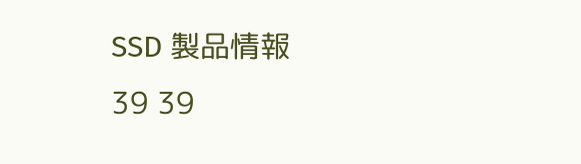SSD 製品情報
39 39